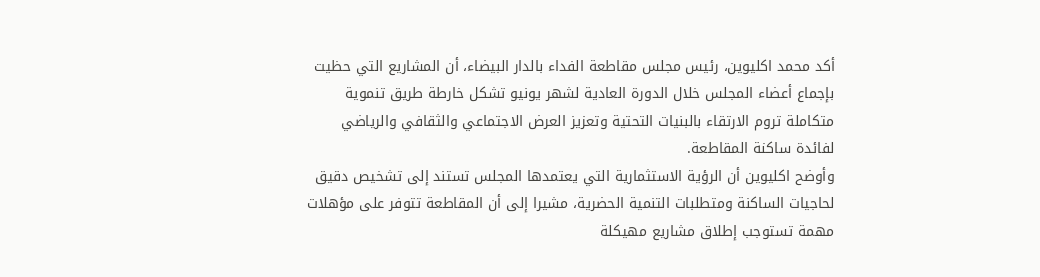أكد محمد اكليوين، رئيس مجلس مقاطعة الفداء بالدار البيضاء، أن المشاريع التي حظيت بإجماع أعضاء المجلس خلال الدورة العادية لشهر يونيو تشكل خارطة طريق تنموية متكاملة تروم الارتقاء بالبنيات التحتية وتعزيز العرض الاجتماعي والثقافي والرياضي لفائدة ساكنة المقاطعة.
وأوضح اكليوين أن الرؤية الاستثمارية التي يعتمدها المجلس تستند إلى تشخيص دقيق لحاجيات الساكنة ومتطلبات التنمية الحضرية، مشيرا إلى أن المقاطعة تتوفر على مؤهلات مهمة تستوجب إطلاق مشاريع مهيكلة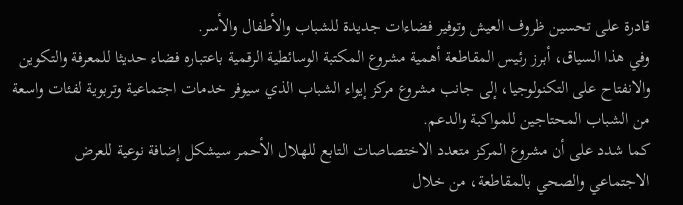قادرة على تحسين ظروف العيش وتوفير فضاءات جديدة للشباب والأطفال والأسر.
وفي هذا السياق، أبرز رئيس المقاطعة أهمية مشروع المكتبة الوسائطية الرقمية باعتباره فضاء حديثا للمعرفة والتكوين والانفتاح على التكنولوجيا، إلى جانب مشروع مركز إيواء الشباب الذي سيوفر خدمات اجتماعية وتربوية لفئات واسعة من الشباب المحتاجين للمواكبة والدعم.
كما شدد على أن مشروع المركز متعدد الاختصاصات التابع للهلال الأحمر سيشكل إضافة نوعية للعرض الاجتماعي والصحي بالمقاطعة، من خلال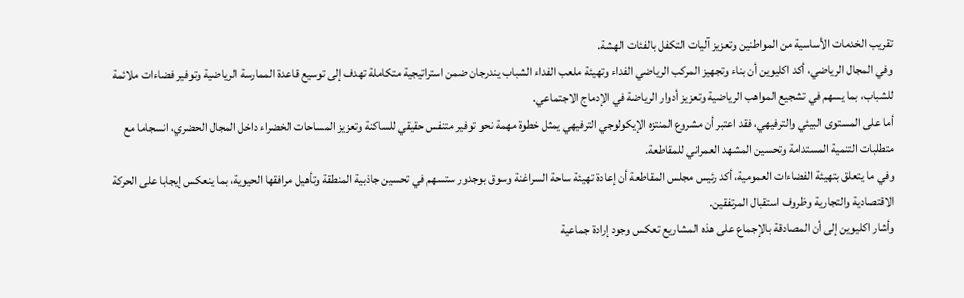تقريب الخدمات الأساسية من المواطنين وتعزيز آليات التكفل بالفئات الهشة.
وفي المجال الرياضي، أكد اكليوين أن بناء وتجهيز المركب الرياضي الفداء وتهيئة ملعب الفداء الشباب يندرجان ضمن استراتيجية متكاملة تهدف إلى توسيع قاعدة الممارسة الرياضية وتوفير فضاءات ملائمة للشباب، بما يسهم في تشجيع المواهب الرياضية وتعزيز أدوار الرياضة في الإدماج الاجتماعي.
أما على المستوى البيئي والترفيهي، فقد اعتبر أن مشروع المنتزه الإيكولوجي الترفيهي يمثل خطوة مهمة نحو توفير متنفس حقيقي للساكنة وتعزيز المساحات الخضراء داخل المجال الحضري، انسجاما مع متطلبات التنمية المستدامة وتحسين المشهد العمراني للمقاطعة.
وفي ما يتعلق بتهيئة الفضاءات العمومية، أكد رئيس مجلس المقاطعة أن إعادة تهيئة ساحة السراغنة وسوق بوجدور ستسهم في تحسين جاذبية المنطقة وتأهيل مرافقها الحيوية، بما ينعكس إيجابا على الحركة الاقتصادية والتجارية وظروف استقبال المرتفقين.
وأشار اكليوين إلى أن المصادقة بالإجماع على هذه المشاريع تعكس وجود إرادة جماعية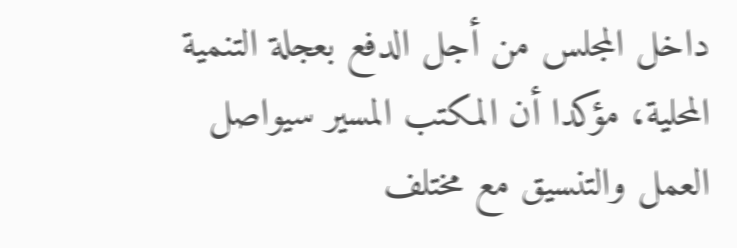داخل المجلس من أجل الدفع بعجلة التنمية المحلية، مؤكدا أن المكتب المسير سيواصل العمل والتنسيق مع مختلف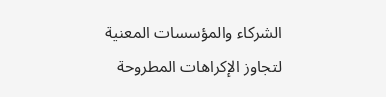الشركاء والمؤسسات المعنية لتجاوز الإكراهات المطروحة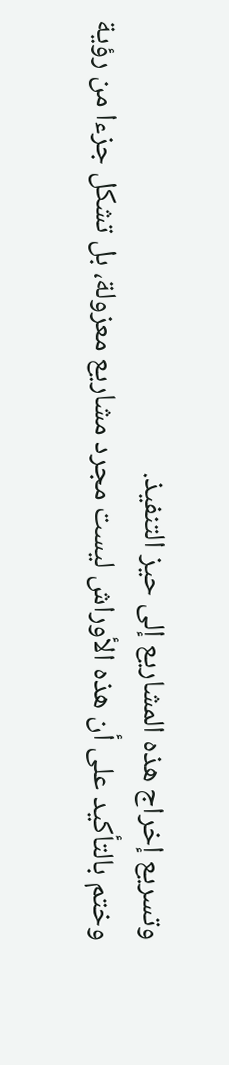وتسريع إخراج هذه المشاريع إلى حيز التنفيذ.
وختم بالتأكيد على أن هذه الأوراش ليست مجرد مشاريع معزولة، بل تشكل جزءا من رؤية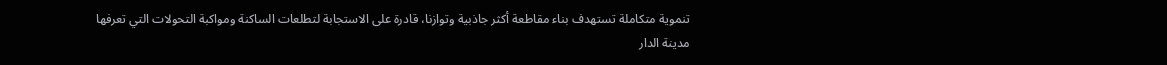تنموية متكاملة تستهدف بناء مقاطعة أكثر جاذبية وتوازنا، قادرة على الاستجابة لتطلعات الساكنة ومواكبة التحولات التي تعرفها مدينة الدار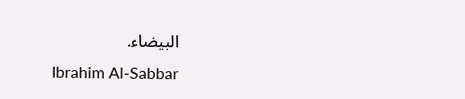البيضاء.
Ibrahim Al-Sabbar